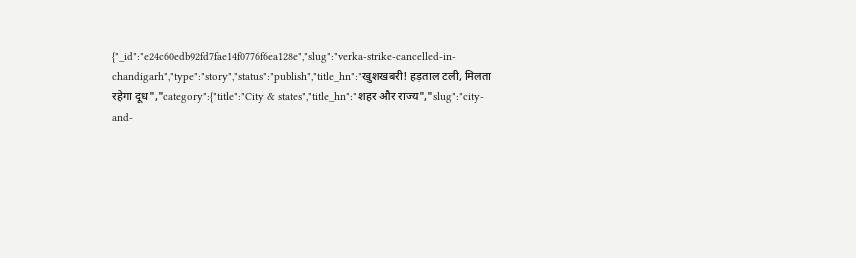{"_id":"e24c60edb92fd7fae14f0776f6ea128e","slug":"verka-strike-cancelled-in-chandigarh","type":"story","status":"publish","title_hn":"खुशखबरी! हड़ताल टली, मिलता रहेगा दूध","category":{"title":"City & states","title_hn":"शहर और राज्य","slug":"city-and-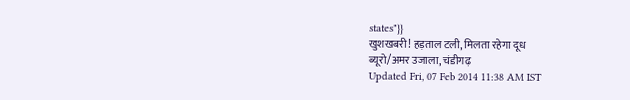states"}}
खुशखबरी! हड़ताल टली, मिलता रहेगा दूध
ब्यूरो/अमर उजाला, चंडीगढ़
Updated Fri, 07 Feb 2014 11:38 AM IST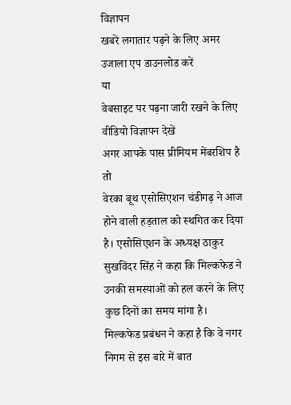विज्ञापन
खबरें लगातार पढ़ने के लिए अमर उजाला एप डाउनलोड करें
या
वेबसाइट पर पढ़ना जारी रखने के लिए वीडियो विज्ञापन देखें
अगर आपके पास प्रीमियम मेंबरशिप है तो
वेरका बूथ एसोसिएशन चंडीगढ़ ने आज होने वाली हड़ताल को स्थगित कर दिया है। एसोसिएशन के अध्यक्ष ठाकुर सुखविंदर सिंह ने कहा कि मिल्कफेड ने उनकी समस्याओं को हल करने के लिए कुछ दिनों का समय मांगा है।
मिल्कफेड प्रबंधन ने कहा है कि वे नगर निगम से इस बारे में बात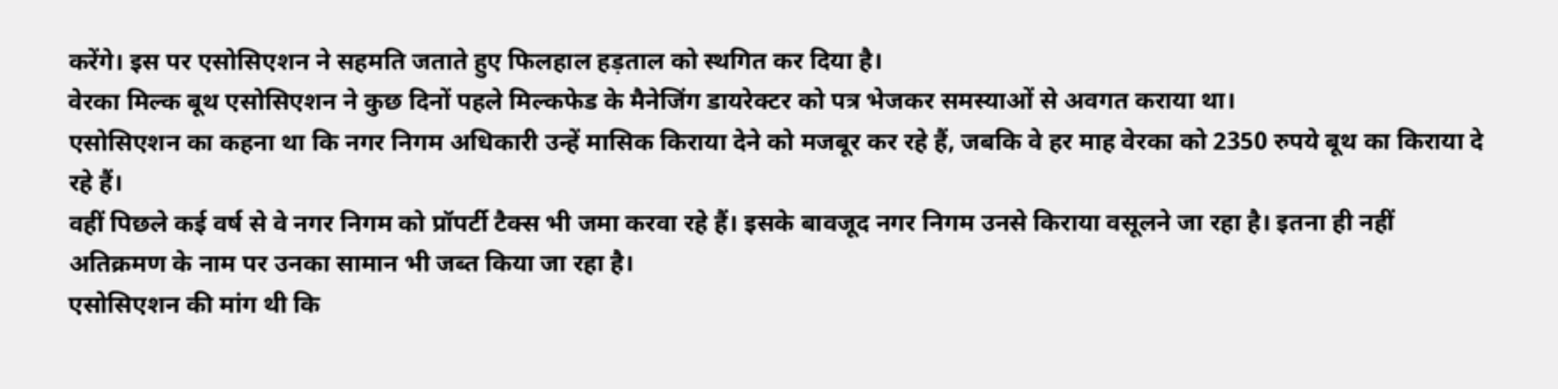करेंगे। इस पर एसोसिएशन ने सहमति जताते हुए फिलहाल हड़ताल को स्थगित कर दिया है।
वेरका मिल्क बूथ एसोसिएशन ने कुछ दिनों पहले मिल्कफेड के मैनेजिंग डायरेक्टर को पत्र भेजकर समस्याओं से अवगत कराया था।
एसोसिएशन का कहना था कि नगर निगम अधिकारी उन्हें मासिक किराया देने को मजबूर कर रहे हैं, जबकि वे हर माह वेरका को 2350 रुपये बूथ का किराया दे रहे हैं।
वहीं पिछले कई वर्ष से वे नगर निगम को प्रॉपर्टी टैक्स भी जमा करवा रहे हैं। इसके बावजूद नगर निगम उनसे किराया वसूलने जा रहा है। इतना ही नहीं अतिक्रमण के नाम पर उनका सामान भी जब्त किया जा रहा है।
एसोसिएशन की मांग थी कि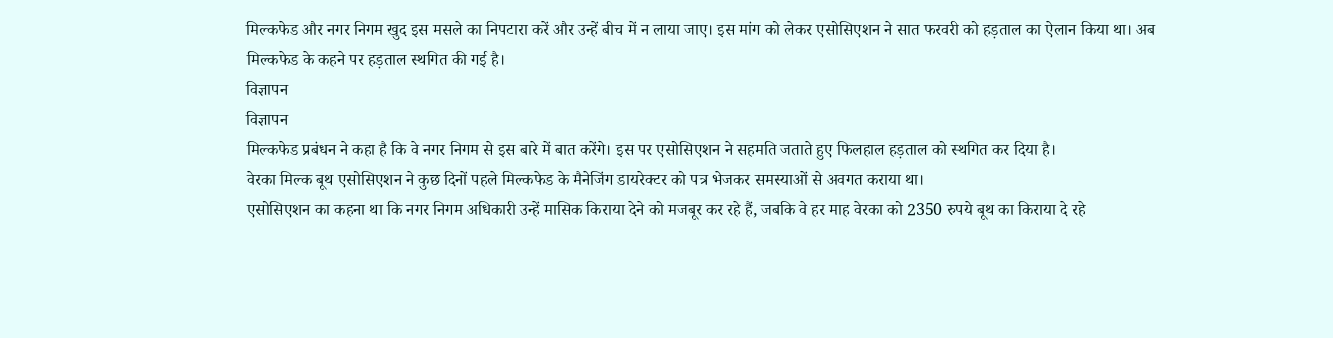मिल्कफेड और नगर निगम खुद इस मसले का निपटारा करें और उन्हें बीच में न लाया जाए। इस मांग को लेकर एसोसिएशन ने सात फरवरी को हड़ताल का ऐलान किया था। अब मिल्कफेड के कहने पर हड़ताल स्थगित की गई है।
विज्ञापन
विज्ञापन
मिल्कफेड प्रबंधन ने कहा है कि वे नगर निगम से इस बारे में बात करेंगे। इस पर एसोसिएशन ने सहमति जताते हुए फिलहाल हड़ताल को स्थगित कर दिया है।
वेरका मिल्क बूथ एसोसिएशन ने कुछ दिनों पहले मिल्कफेड के मैनेजिंग डायरेक्टर को पत्र भेजकर समस्याओं से अवगत कराया था।
एसोसिएशन का कहना था कि नगर निगम अधिकारी उन्हें मासिक किराया देने को मजबूर कर रहे हैं, जबकि वे हर माह वेरका को 2350 रुपये बूथ का किराया दे रहे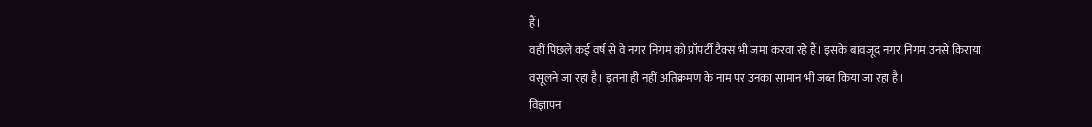हैं।
वहीं पिछले कई वर्ष से वे नगर निगम को प्रॉपर्टी टैक्स भी जमा करवा रहे हैं। इसके बावजूद नगर निगम उनसे किराया वसूलने जा रहा है। इतना ही नहीं अतिक्रमण के नाम पर उनका सामान भी जब्त किया जा रहा है।
विज्ञापन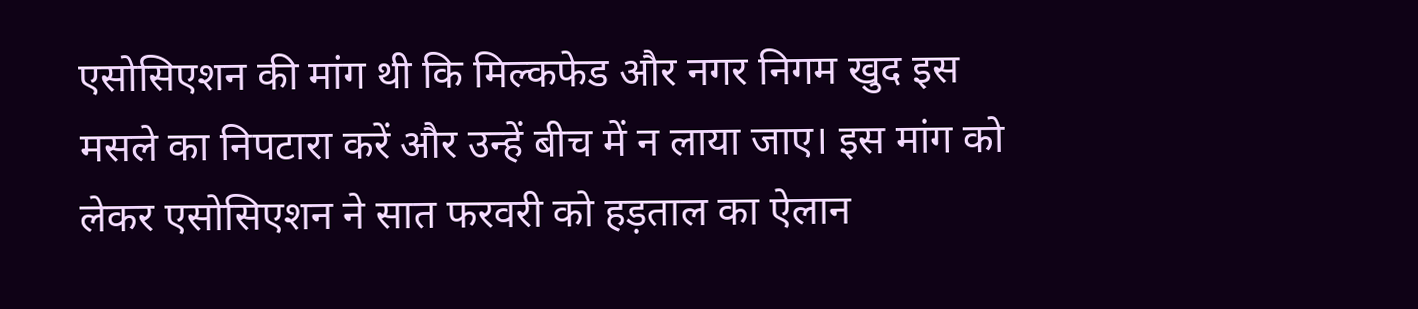एसोसिएशन की मांग थी कि मिल्कफेड और नगर निगम खुद इस मसले का निपटारा करें और उन्हें बीच में न लाया जाए। इस मांग को लेकर एसोसिएशन ने सात फरवरी को हड़ताल का ऐलान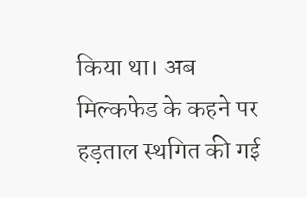किया था। अब मिल्कफेड के कहने पर हड़ताल स्थगित की गई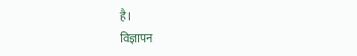है।
विज्ञापन